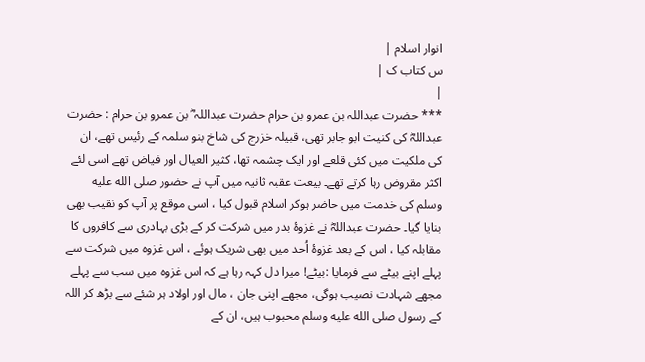انوار اسلام |
س کتاب ک |
|
*** حضرت عبداللہ بن عمرو بن حرام حضرت عبداللہ ؓ بن عمرو بن حرام : حضرت عبداللہؓ کی کنیت ابو جابر تھی، قبیلہ خزرج کی شاخ بنو سلمہ کے رئیس تھے، ان کی ملکیت میں کئی قلعے اور ایک چشمہ تھا، کثیر العیال اور فیاض تھے اسی لئے اکثر مقروض رہا کرتے تھے۔ بیعت عقبہ ثانیہ میں آپ نے حضور صلى الله عليه وسلم کی خدمت میں حاضر ہوکر اسلام قبول کیا ، اسی موقع پر آپ کو نقیب بھی بنایا گیا۔ حضرت عبداللہؓ نے غزوۂ بدر میں شرکت کر کے بڑی بہادری سے کافروں کا مقابلہ کیا ، اس کے بعد غزوۂ اُحد میں بھی شریک ہوئے ، اس غزوہ میں شرکت سے پہلے اپنے بیٹے سے فرمایا :بیٹے! میرا دل کہہ رہا ہے کہ اس غزوہ میں سب سے پہلے مجھے شہادت نصیب ہوگی، مجھے اپنی جان ، مال اور اولاد ہر شئے سے بڑھ کر اللہ کے رسول صلى الله عليه وسلم محبوب ہیں، ان کے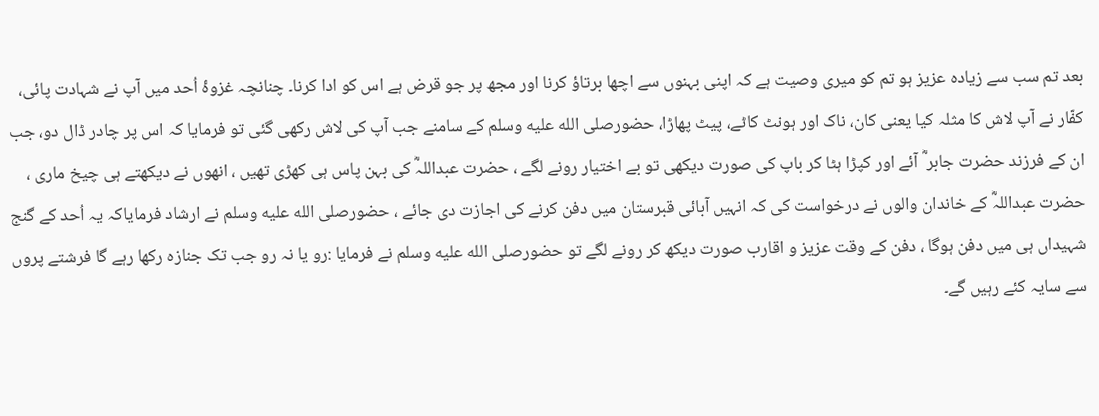بعد تم سب سے زیادہ عزیز ہو تم کو میری وصیت ہے کہ اپنی بہنوں سے اچھا برتاؤ کرنا اور مجھ پر جو قرض ہے اس کو ادا کرنا۔ چنانچہ غزوۂ اُحد میں آپ نے شہادت پائی، کفّار نے آپ لاش کا مثلہ کیا یعنی کان، ناک اور ہونٹ کاٹے، پیٹ پھاڑا، حضورصلى الله عليه وسلم کے سامنے جب آپ کی لاش رکھی گئی تو فرمایا کہ اس پر چادر ڈال دو، جب ان کے فرزند حضرت جابر ؓ آئے اور کپڑا ہٹا کر باپ کی صورت دیکھی تو بے اختیار رونے لگے ، حضرت عبداللہؓ کی بہن پاس ہی کھڑی تھیں ، انھوں نے دیکھتے ہی چیخ ماری ، حضرت عبداللہؓ کے خاندان والوں نے درخواست کی کہ انہیں آبائی قبرستان میں دفن کرنے کی اجازت دی جائے ، حضورصلى الله عليه وسلم نے ارشاد فرمایاکہ یہ اُحد کے گنج شہیداں ہی میں دفن ہوگا ، دفن کے وقت عزیز و اقارب صورت دیکھ کر رونے لگے تو حضورصلى الله عليه وسلم نے فرمایا :رو یا نہ رو جب تک جنازہ رکھا رہے گا فرشتے پروں سے سایہ کئے رہیں گے۔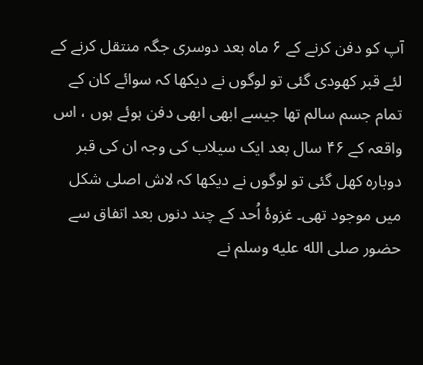آپ کو دفن کرنے کے ۶ ماہ بعد دوسری جگہ منتقل کرنے کے لئے قبر کھودی گئی تو لوگوں نے دیکھا کہ سوائے کان کے تمام جسم سالم تھا جیسے ابھی ابھی دفن ہوئے ہوں ، اس واقعہ کے ۴۶ سال بعد ایک سیلاب کی وجہ ان کی قبر دوبارہ کھل گئی تو لوگوں نے دیکھا کہ لاش اصلی شکل میں موجود تھی۔ غزوۂ اُحد کے چند دنوں بعد اتفاق سے حضور صلى الله عليه وسلم نے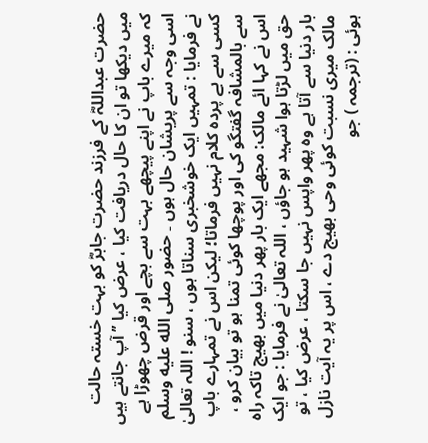حضرت عبداللہؓ کے فرزند حضرت جابرؓ کو بہت خستہ حالت میں دیکھا تو ان کا حال دریافت کیا ، عرض کیا ’’ آپ جانتے ہیں کہ میرے باپ نے اپنے پیچھے بہت سے بچے اور قرض چھوڑا ہے اسی وجہ سے پریشان حال ہوں ۔ حضور صلى الله عليه وسلم نے فرمایا : تمہیں ایک خوشخبری سناتا ہوں ، سنو ! اللہ تعالیٰ کسی سے بے پردہ کلام نہیں فرماتا؛ لیکن اس نے تمہارے باپ سے بالمشافہ گفتگو کی اور پوچھا کوئی تمنا ہو تو بیان کرو ، اس نے کہا ائے مالک: مجھے ایک بار پھر دنیا میں بھیج تاکہ راہ حق میں لڑتا ہوا شہید ہو جاؤں ، اللہ تعالیٰ نے فرمایا : جو ایک بار دنیا سے آتا ہے وہ پھر واپس نہیں جا سکتا ، عرض کیا ، تو مالک میری نسبت کوئی وحی بھیج دے ، اس پر یہ آیت نازل ہوئی : (ترجمہ ) جو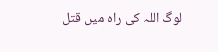لوگ اللہ کی راہ میں قتل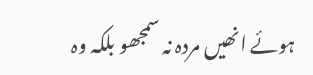ہوئے انھیں مردہ نہ سمجھو بلکہ وہ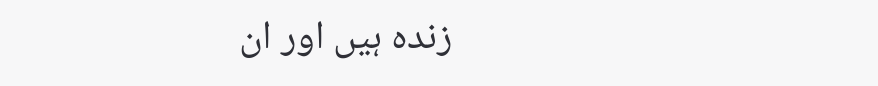زندہ ہیں اور ان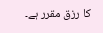کا رزق مقرر ہے۔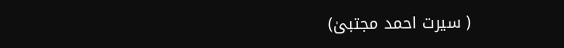( سیرت احمد مجتبیٰ)